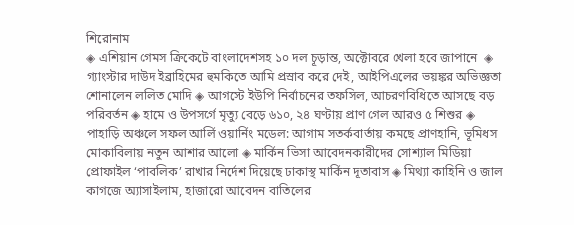শিরোনাম
◈ এশিয়ান গেমস ক্রিকে‌টে বাংলা‌দেশসহ ১০ দল চূড়ান্ত, অ‌ক্টোব‌রে খেলা হ‌বে জাপা‌নে  ◈ গ‌্যাংস্টার দাউদ ইব্রাহিমের হুম‌কি‌তে আ‌মি প্রস্রাব ক‌রে দেই, আইপিএলের ভয়ঙ্কর অভিজ্ঞতা শোনালেন ললিত মো‌দি ◈ আগস্টে ইউপি নির্বাচনের তফসিল, আচরণবিধিতে আসছে বড় পরিবর্তন ◈ হামে ও উপসর্গে মৃত্যু বেড়ে ৬১০, ২৪ ঘণ্টায় প্রাণ গেল আরও ৫ শিশুর ◈ পাহাড়ি অঞ্চলে সফল আর্লি ওয়ার্নিং মডেল: আগাম সতর্কবার্তায় কমছে প্রাণহানি, ভূমিধস মোকাবিলায় নতুন আশার আলো ◈ মার্কিন ভিসা আবেদনকারীদের সোশ্যাল মিডিয়া প্রোফাইল ‘পাবলিক’ রাখার নির্দেশ দিয়েছে ঢাকাস্থ মার্কিন দূতাবাস ◈ মিথ্যা কাহিনি ও জাল কাগজে অ্যাসাইলাম, হাজারো আবেদন বাতিলের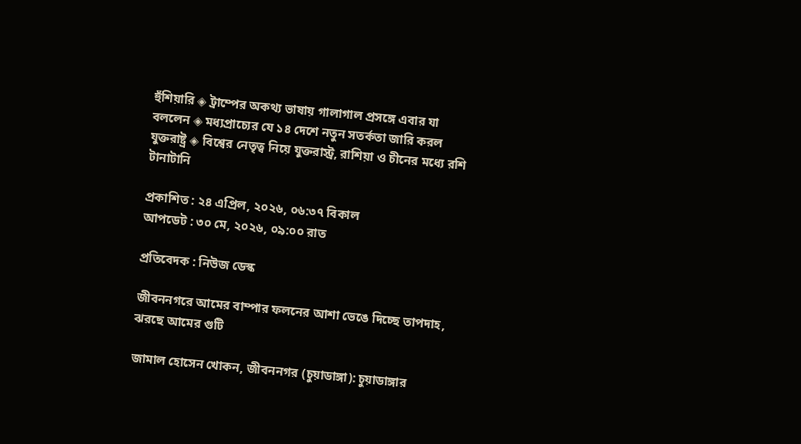হুঁশিয়ারি ◈ ট্রাম্পের অকথ্য ভাষায় গালাগাল প্রসঙ্গে এবার যা বললেন ◈ মধ্যপ্রাচ্যের যে ১৪ দেশে নতুন সতর্কতা জারি করল যুক্তরাষ্ট্র ◈ বি‌শ্বের নেতৃত্ব নি‌য়ে যুক্তরাস্ট্র, রা‌শিয়া ও চী‌নের ম‌ধ্যে রশি টানাটানি

প্রকাশিত : ২৪ এপ্রিল, ২০২৬, ০৬:৩৭ বিকাল
আপডেট : ৩০ মে, ২০২৬, ০৯:০০ রাত

প্রতিবেদক : নিউজ ডেস্ক

জীবননগরে আমের বাম্পার ফলনের আশা ভেঙে দিচ্ছে তাপদাহ, ঝরছে আমের গুটি

জামাল হোসেন খোকন, জীবননগর (চুয়াডাঙ্গা): চুয়াডাঙ্গার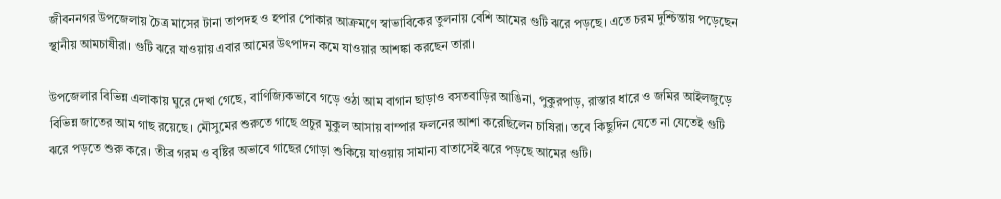জীবননগর উপজেলায় চৈত্র মাসের টানা তাপদহ ও হপার পোকার আক্রমণে স্বাভাবিকের তুলনায় বেশি আমের গুটি ঝরে পড়ছে। এতে চরম দুশ্চিন্তায় পড়েছেন স্থানীয় আমচাষীরা। গুটি ঝরে যাওয়ায় এবার আমের উৎপাদন কমে যাওয়ার আশঙ্কা করছেন তারা।

উপজেলার বিভিন্ন এলাকায় ঘুরে দেখা গেছে, বাণিজ্যিকভাবে গড়ে ওঠা আম বাগান ছাড়াও বসতবাড়ির আঙিনা, পুকুরপাড়, রাস্তার ধারে ও জমির আইলজুড়ে বিভিন্ন জাতের আম গাছ রয়েছে। মৌসুমের শুরুতে গাছে প্রচুর মুকুল আসায় বাম্পার ফলনের আশা করেছিলেন চাষিরা। তবে কিছুদিন যেতে না যেতেই গুটি ঝরে পড়তে শুরু করে। তীব্র গরম ও বৃষ্টির অভাবে গাছের গোড়া শুকিয়ে যাওয়ায় সামান্য বাতাসেই ঝরে পড়ছে আমের গুটি।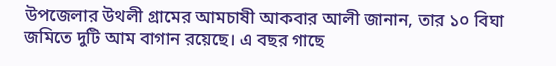উপজেলার উথলী গ্রামের আমচাষী আকবার আলী জানান, তার ১০ বিঘা জমিতে দুটি আম বাগান রয়েছে। এ বছর গাছে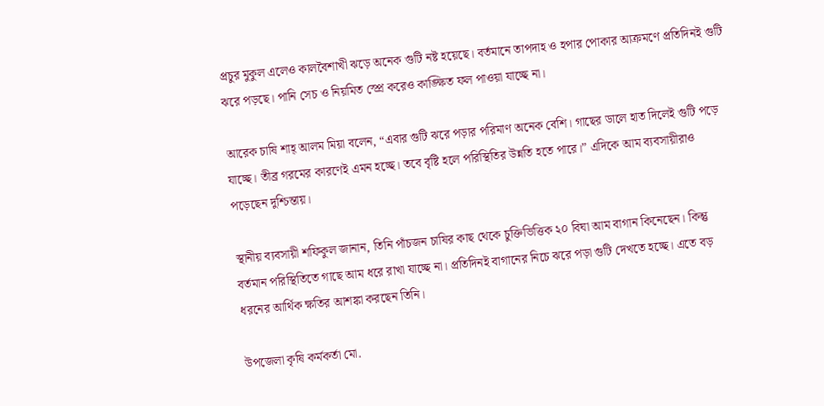প্রচুর মুকুল এলেও কালবৈশাখী ঝড়ে অনেক গুটি নষ্ট হয়েছে। বর্তমানে তাপদাহ ও হপার পোকার আক্রমণে প্রতিদিনই গুটি ঝরে পড়ছে। পানি সেচ ও নিয়মিত স্প্রে করেও কাঙ্ক্ষিত ফল পাওয়া যাচ্ছে না।

আরেক চাষি শাহ্ আলম মিয়া বলেন, “এবার গুটি ঝরে পড়ার পরিমাণ অনেক বেশি। গাছের ডালে হাত দিলেই গুটি পড়ে যাচ্ছে। তীব্র গরমের কারণেই এমন হচ্ছে। তবে বৃষ্টি হলে পরিস্থিতির উন্নতি হতে পারে।” এদিকে আম ব্যবসায়ীরাও পড়েছেন দুশ্চিন্তায়।

স্থানীয় ব্যবসায়ী শফিকুল জানান, তিনি পাঁচজন চাষির কাছ থেকে চুক্তিভিত্তিক ২০ বিঘা আম বাগান কিনেছেন। কিন্তু বর্তমান পরিস্থিতিতে গাছে আম ধরে রাখা যাচ্ছে না। প্রতিদিনই বাগানের নিচে ঝরে পড়া গুটি দেখতে হচ্ছে। এতে বড় ধরনের আর্থিক ক্ষতির আশঙ্কা করছেন তিনি।

উপজেলা কৃষি কর্মকর্তা মো.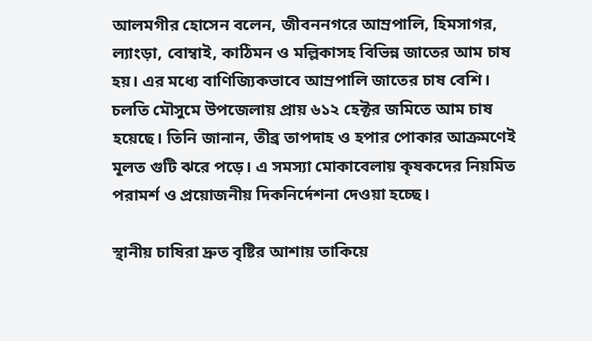আলমগীর হোসেন বলেন, জীবননগরে আম্রপালি, হিমসাগর, ল্যাংড়া, বোম্বাই, কাঠিমন ও মল্লিকাসহ বিভিন্ন জাতের আম চাষ হয়। এর মধ্যে বাণিজ্যিকভাবে আম্রপালি জাতের চাষ বেশি। চলতি মৌসুমে উপজেলায় প্রায় ৬১২ হেক্টর জমিতে আম চাষ হয়েছে। তিনি জানান, তীব্র তাপদাহ ও হপার পোকার আক্রমণেই মূলত গুটি ঝরে পড়ে। এ সমস্যা মোকাবেলায় কৃষকদের নিয়মিত পরামর্শ ও প্রয়োজনীয় দিকনির্দেশনা দেওয়া হচ্ছে।

স্থানীয় চাষিরা দ্রুত বৃষ্টির আশায় তাকিয়ে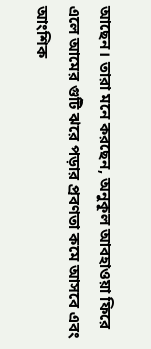আছেন। তারা মনে করছেন, অনুকূল আবহাওয়া ফিরে এলে আমের গুটি ঝরে পড়ার প্রবণতা কমে আসবে এবং আংশিক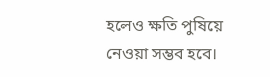হলেও ক্ষতি পুষিয়ে নেওয়া সম্ভব হবে।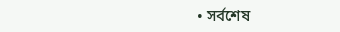• সর্বশেষ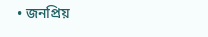• জনপ্রিয়